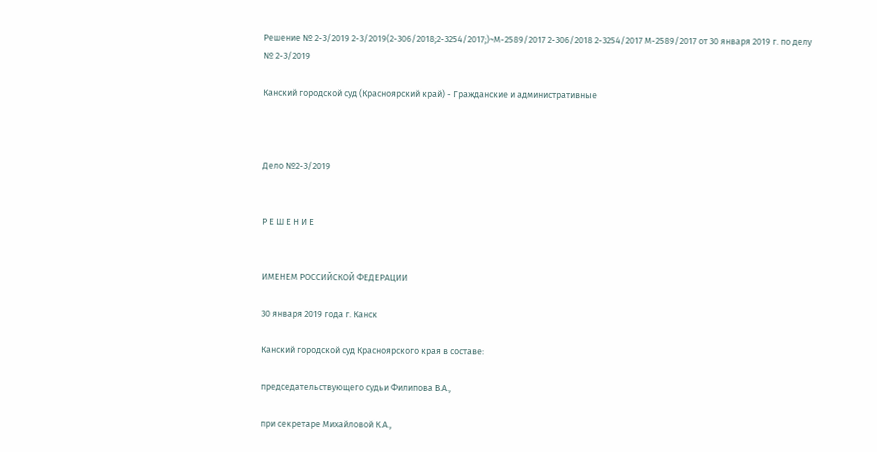Решение № 2-3/2019 2-3/2019(2-306/2018;2-3254/2017;)~М-2589/2017 2-306/2018 2-3254/2017 М-2589/2017 от 30 января 2019 г. по делу № 2-3/2019

Канский городской суд (Красноярский край) - Гражданские и административные



Дело №2-3/2019


Р Е Ш Е Н И Е


ИМЕНЕМ РОССИЙСКОЙ ФЕДЕРАЦИИ

30 января 2019 года г. Канск

Канский городской суд Красноярского края в составе:

председательствующего судьи Филипова В.А.,

при секретаре Михайловой К.А.,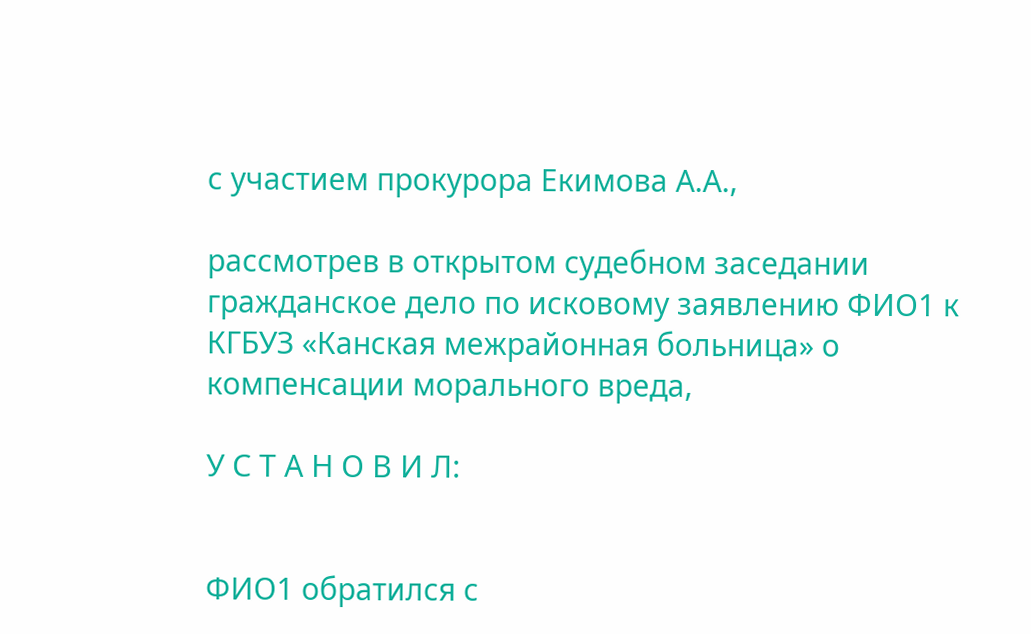с участием прокурора Екимова А.А.,

рассмотрев в открытом судебном заседании гражданское дело по исковому заявлению ФИО1 к КГБУЗ «Канская межрайонная больница» о компенсации морального вреда,

У С Т А Н О В И Л:


ФИО1 обратился с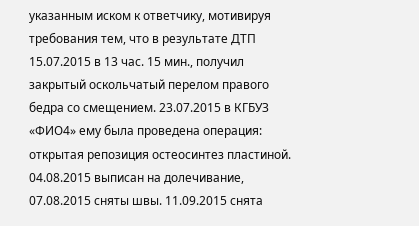указанным иском к ответчику, мотивируя требования тем, что в результате ДТП 15.07.2015 в 13 час. 15 мин., получил закрытый оскольчатый перелом правого бедра со смещением. 23.07.2015 в КГБУЗ «ФИО4» ему была проведена операция: открытая репозиция остеосинтез пластиной. 04.08.2015 выписан на долечивание, 07.08.2015 сняты швы. 11.09.2015 снята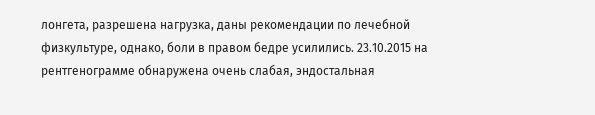лонгета, разрешена нагрузка, даны рекомендации по лечебной физкультуре, однако, боли в правом бедре усилились. 23.10.2015 на рентгенограмме обнаружена очень слабая, эндостальная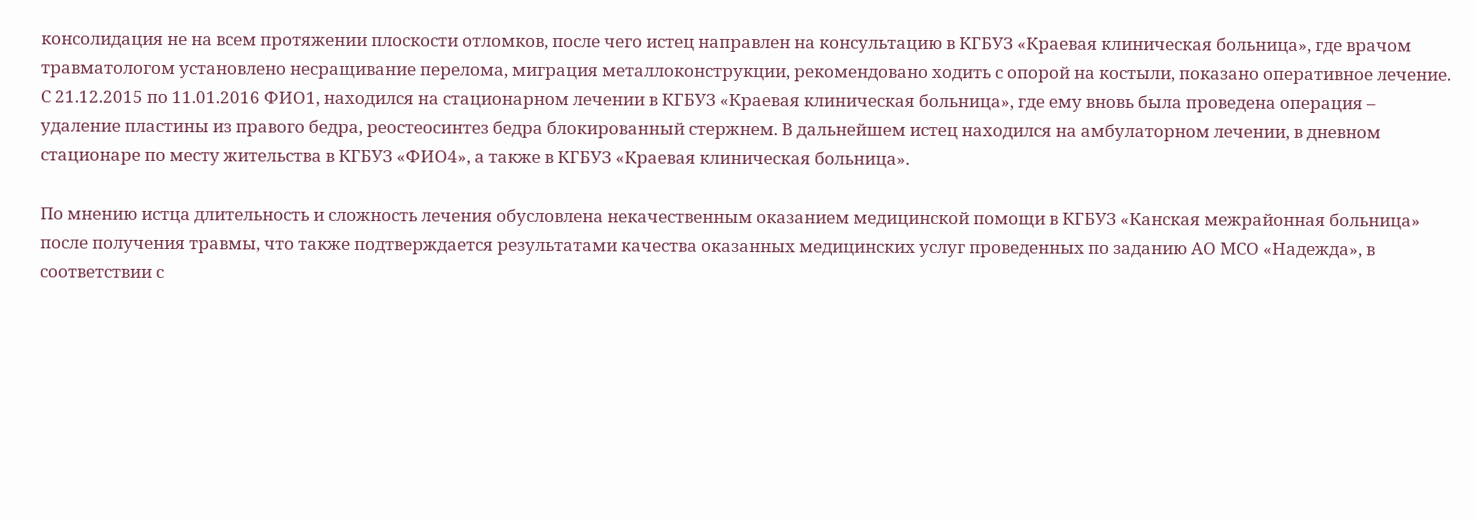консолидация не на всем протяжении плоскости отломков, после чего истец направлен на консультацию в КГБУЗ «Краевая клиническая больница», где врачом травматологом установлено несращивание перелома, миграция металлоконструкции, рекомендовано ходить с опорой на костыли, показано оперативное лечение. С 21.12.2015 по 11.01.2016 ФИО1, находился на стационарном лечении в КГБУЗ «Краевая клиническая больница», где ему вновь была проведена операция – удаление пластины из правого бедра, реостеосинтез бедра блокированный стержнем. В дальнейшем истец находился на амбулаторном лечении, в дневном стационаре по месту жительства в КГБУЗ «ФИО4», а также в КГБУЗ «Краевая клиническая больница».

По мнению истца длительность и сложность лечения обусловлена некачественным оказанием медицинской помощи в КГБУЗ «Канская межрайонная больница» после получения травмы, что также подтверждается результатами качества оказанных медицинских услуг проведенных по заданию АО МСО «Надежда», в соответствии с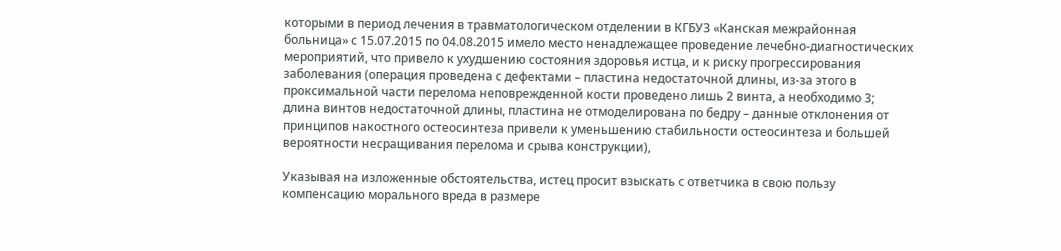которыми в период лечения в травматологическом отделении в КГБУЗ «Канская межрайонная больница» с 15.07.2015 по 04.08.2015 имело место ненадлежащее проведение лечебно-диагностических мероприятий, что привело к ухудшению состояния здоровья истца, и к риску прогрессирования заболевания (операция проведена с дефектами – пластина недостаточной длины, из-за этого в проксимальной части перелома неповрежденной кости проведено лишь 2 винта, а необходимо 3; длина винтов недостаточной длины, пластина не отмоделирована по бедру – данные отклонения от принципов накостного остеосинтеза привели к уменьшению стабильности остеосинтеза и большей вероятности несращивания перелома и срыва конструкции),

Указывая на изложенные обстоятельства, истец просит взыскать с ответчика в свою пользу компенсацию морального вреда в размере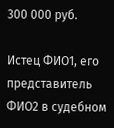300 000 руб.

Истец ФИО1, его представитель ФИО2 в судебном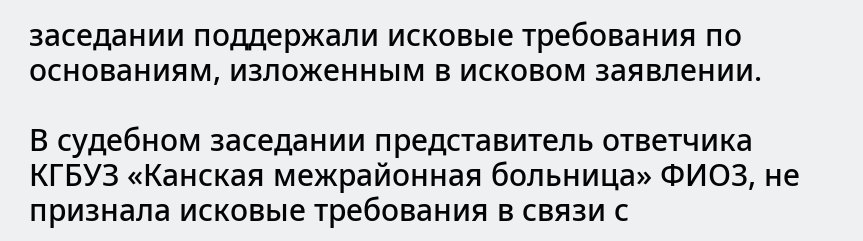заседании поддержали исковые требования по основаниям, изложенным в исковом заявлении.

В судебном заседании представитель ответчика КГБУЗ «Канская межрайонная больница» ФИО3, не признала исковые требования в связи с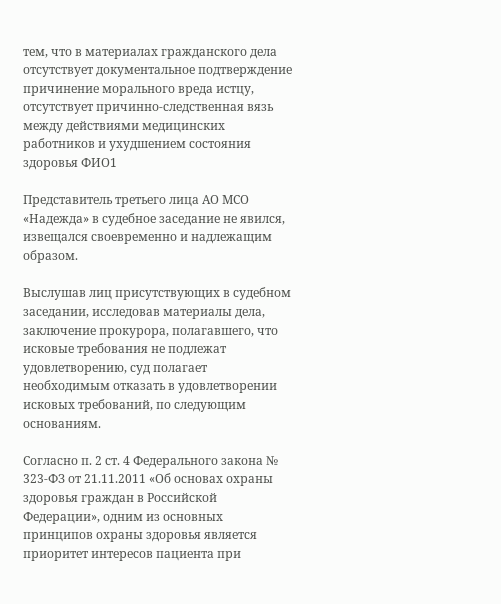тем, что в материалах гражданского дела отсутствует документальное подтверждение причинение морального вреда истцу, отсутствует причинно-следственная вязь между действиями медицинских работников и ухудшением состояния здоровья ФИО1

Представитель третьего лица АО МСО «Надежда» в судебное заседание не явился, извещался своевременно и надлежащим образом.

Выслушав лиц присутствующих в судебном заседании, исследовав материалы дела, заключение прокурора, полагавшего, что исковые требования не подлежат удовлетворению, суд полагает необходимым отказать в удовлетворении исковых требований, по следующим основаниям.

Согласно п. 2 ст. 4 Федерального закона № 323-ФЗ от 21.11.2011 «Об основах охраны здоровья граждан в Российской Федерации», одним из основных принципов охраны здоровья является приоритет интересов пациента при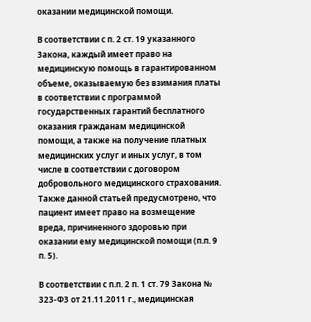оказании медицинской помощи.

В соответствии с п. 2 ст. 19 указанного Закона, каждый имеет право на медицинскую помощь в гарантированном объеме, оказываемую без взимания платы в соответствии с программой государственных гарантий бесплатного оказания гражданам медицинской помощи, а также на получение платных медицинских услуг и иных услуг, в том числе в соответствии с договором добровольного медицинского страхования. Также данной статьей предусмотрено, что пациент имеет право на возмещение вреда, причиненного здоровью при оказании ему медицинской помощи (п.п. 9 п. 5).

В соответствии с п.п. 2 п. 1 ст. 79 Закона № 323-ФЗ от 21.11.2011 г., медицинская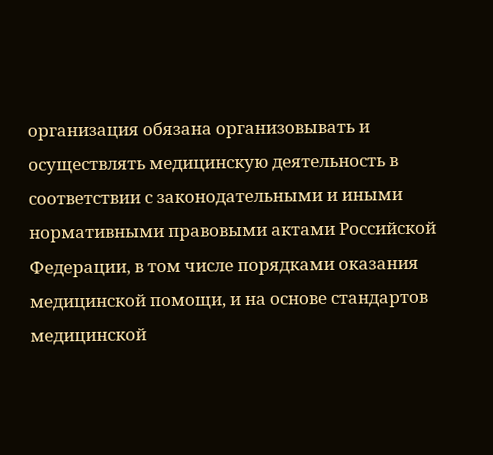организация обязана организовывать и осуществлять медицинскую деятельность в соответствии с законодательными и иными нормативными правовыми актами Российской Федерации, в том числе порядками оказания медицинской помощи, и на основе стандартов медицинской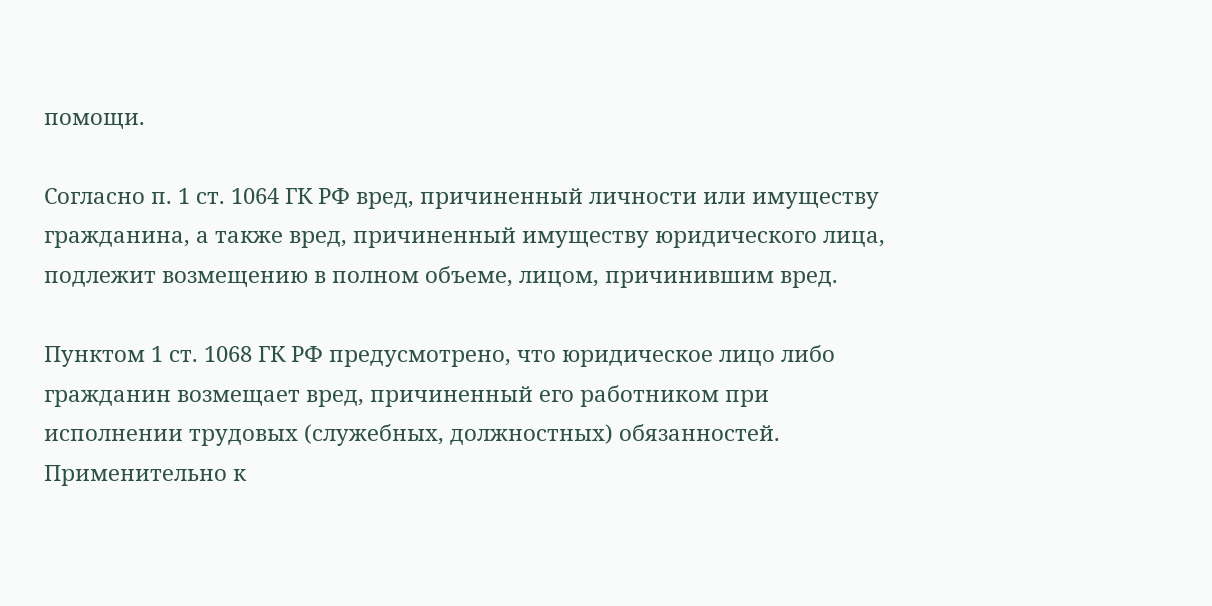помощи.

Согласно п. 1 ст. 1064 ГК РФ вред, причиненный личности или имуществу гражданина, а также вред, причиненный имуществу юридического лица, подлежит возмещению в полном объеме, лицом, причинившим вред.

Пунктом 1 ст. 1068 ГК РФ предусмотрено, что юридическое лицо либо гражданин возмещает вред, причиненный его работником при исполнении трудовых (служебных, должностных) обязанностей. Применительно к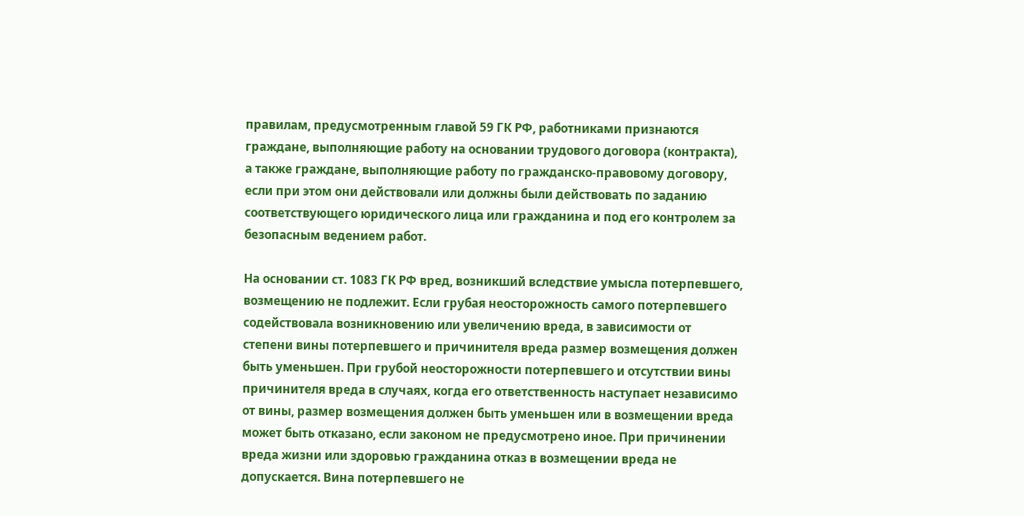правилам, предусмотренным главой 59 ГК РФ, работниками признаются граждане, выполняющие работу на основании трудового договора (контракта), а также граждане, выполняющие работу по гражданско-правовому договору, если при этом они действовали или должны были действовать по заданию соответствующего юридического лица или гражданина и под его контролем за безопасным ведением работ.

На основании ст. 1083 ГК РФ вред, возникший вследствие умысла потерпевшего, возмещению не подлежит. Если грубая неосторожность самого потерпевшего содействовала возникновению или увеличению вреда, в зависимости от степени вины потерпевшего и причинителя вреда размер возмещения должен быть уменьшен. При грубой неосторожности потерпевшего и отсутствии вины причинителя вреда в случаях, когда его ответственность наступает независимо от вины, размер возмещения должен быть уменьшен или в возмещении вреда может быть отказано, если законом не предусмотрено иное. При причинении вреда жизни или здоровью гражданина отказ в возмещении вреда не допускается. Вина потерпевшего не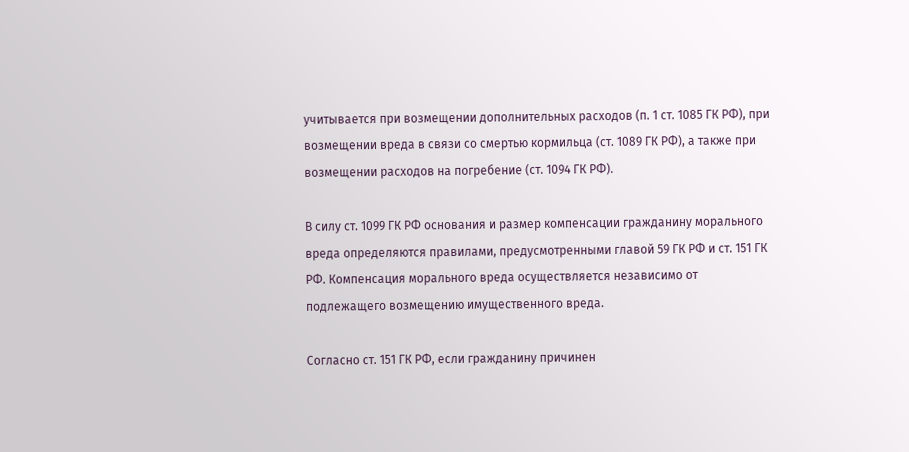учитывается при возмещении дополнительных расходов (п. 1 ст. 1085 ГК РФ), при возмещении вреда в связи со смертью кормильца (ст. 1089 ГК РФ), а также при возмещении расходов на погребение (ст. 1094 ГК РФ).

В силу ст. 1099 ГК РФ основания и размер компенсации гражданину морального вреда определяются правилами, предусмотренными главой 59 ГК РФ и ст. 151 ГК РФ. Компенсация морального вреда осуществляется независимо от подлежащего возмещению имущественного вреда.

Согласно ст. 151 ГК РФ, если гражданину причинен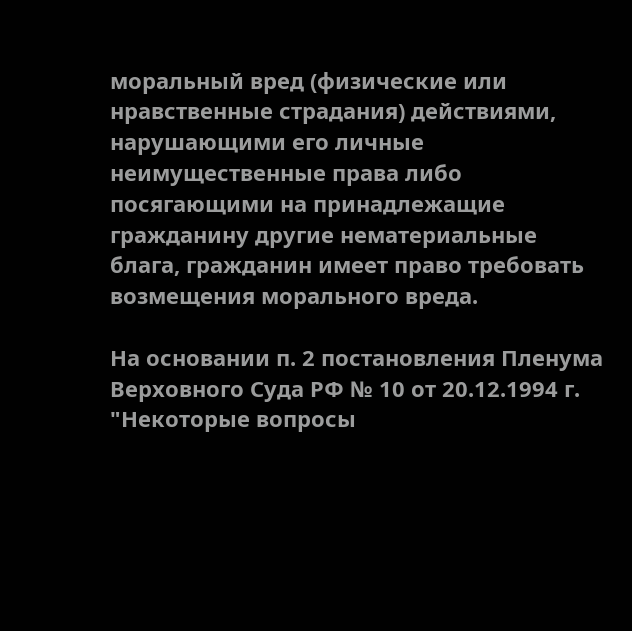моральный вред (физические или нравственные страдания) действиями, нарушающими его личные неимущественные права либо посягающими на принадлежащие гражданину другие нематериальные блага, гражданин имеет право требовать возмещения морального вреда.

На основании п. 2 постановления Пленума Верховного Суда РФ № 10 от 20.12.1994 г. "Некоторые вопросы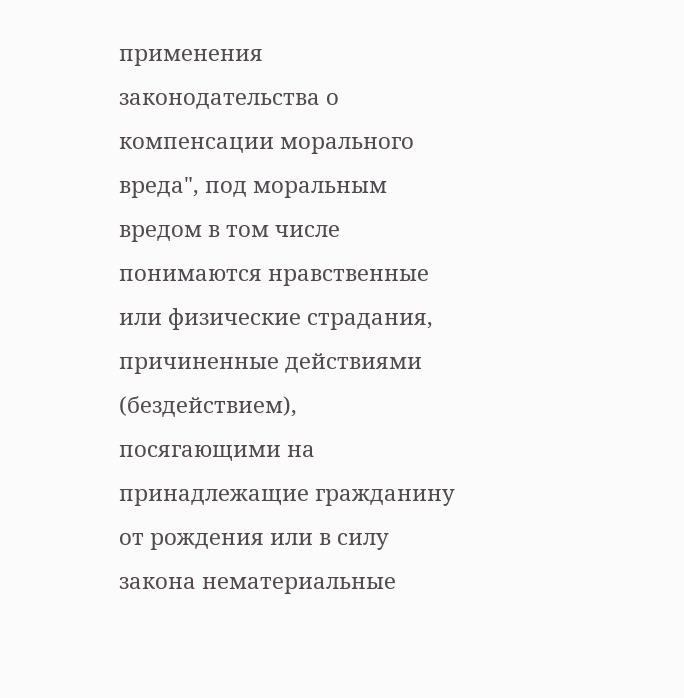применения законодательства о компенсации морального вреда", под моральным вредом в том числе понимаются нравственные или физические страдания, причиненные действиями (бездействием), посягающими на принадлежащие гражданину от рождения или в силу закона нематериальные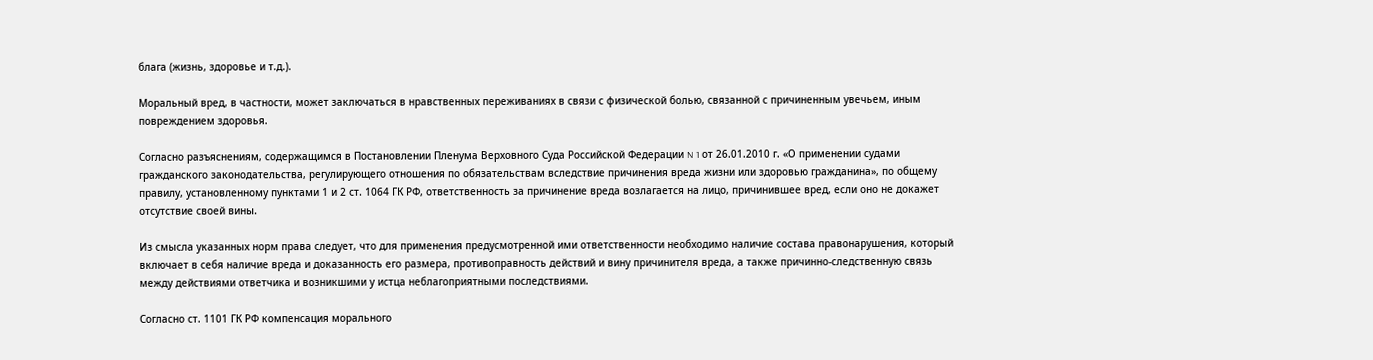блага (жизнь, здоровье и т.д.).

Моральный вред, в частности, может заключаться в нравственных переживаниях в связи с физической болью, связанной с причиненным увечьем, иным повреждением здоровья.

Согласно разъяснениям, содержащимся в Постановлении Пленума Верховного Суда Российской Федерации N 1 от 26.01.2010 г. «О применении судами гражданского законодательства, регулирующего отношения по обязательствам вследствие причинения вреда жизни или здоровью гражданина», по общему правилу, установленному пунктами 1 и 2 ст. 1064 ГК РФ, ответственность за причинение вреда возлагается на лицо, причинившее вред, если оно не докажет отсутствие своей вины.

Из смысла указанных норм права следует, что для применения предусмотренной ими ответственности необходимо наличие состава правонарушения, который включает в себя наличие вреда и доказанность его размера, противоправность действий и вину причинителя вреда, а также причинно-следственную связь между действиями ответчика и возникшими у истца неблагоприятными последствиями.

Согласно ст. 1101 ГК РФ компенсация морального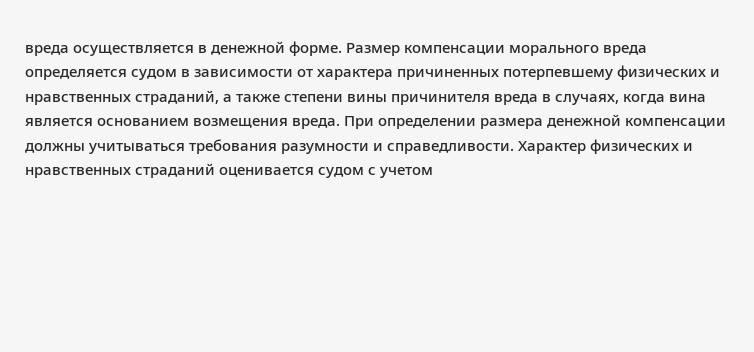вреда осуществляется в денежной форме. Размер компенсации морального вреда определяется судом в зависимости от характера причиненных потерпевшему физических и нравственных страданий, а также степени вины причинителя вреда в случаях, когда вина является основанием возмещения вреда. При определении размера денежной компенсации должны учитываться требования разумности и справедливости. Характер физических и нравственных страданий оценивается судом с учетом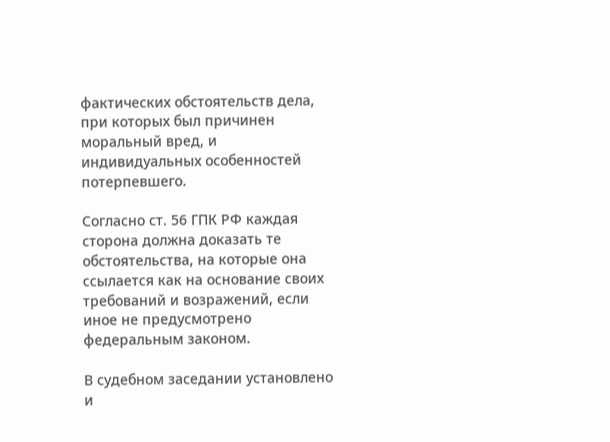фактических обстоятельств дела, при которых был причинен моральный вред, и индивидуальных особенностей потерпевшего.

Согласно ст. 56 ГПК РФ каждая сторона должна доказать те обстоятельства, на которые она ссылается как на основание своих требований и возражений, если иное не предусмотрено федеральным законом.

В судебном заседании установлено и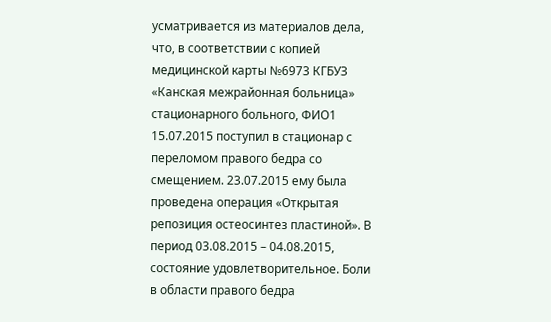усматривается из материалов дела, что, в соответствии с копией медицинской карты №6973 КГБУЗ «Канская межрайонная больница» стационарного больного, ФИО1 15.07.2015 поступил в стационар с переломом правого бедра со смещением. 23.07.2015 ему была проведена операция «Открытая репозиция остеосинтез пластиной». В период 03.08.2015 – 04.08.2015, состояние удовлетворительное. Боли в области правого бедра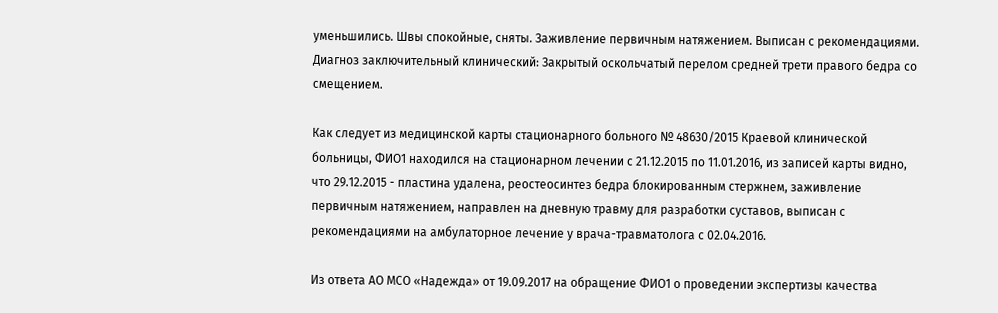уменьшились. Швы спокойные, сняты. Заживление первичным натяжением. Выписан с рекомендациями. Диагноз заключительный клинический: Закрытый оскольчатый перелом средней трети правого бедра со смещением.

Как следует из медицинской карты стационарного больного № 48630/2015 Краевой клинической больницы, ФИО1 находился на стационарном лечении с 21.12.2015 по 11.01.2016, из записей карты видно, что 29.12.2015 - пластина удалена, реостеосинтез бедра блокированным стержнем, заживление первичным натяжением, направлен на дневную травму для разработки суставов, выписан с рекомендациями на амбулаторное лечение у врача-травматолога с 02.04.2016.

Из ответа АО МСО «Надежда» от 19.09.2017 на обращение ФИО1 о проведении экспертизы качества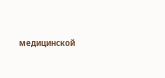медицинской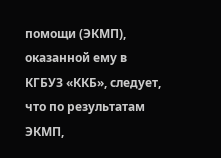помощи (ЭКМП), оказанной ему в КГБУЗ «ККБ», следует, что по результатам ЭКМП,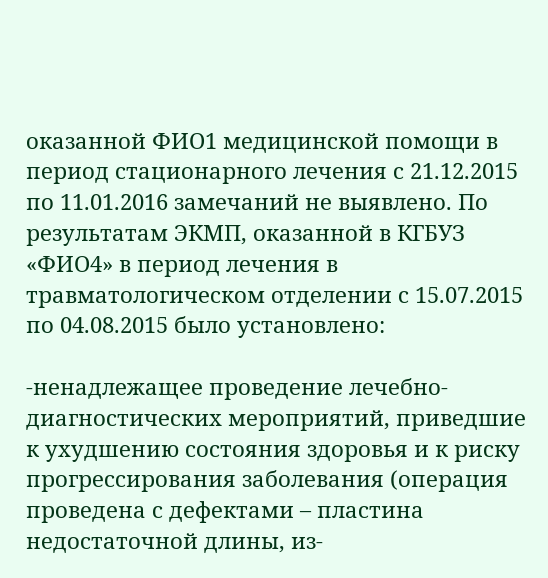оказанной ФИО1 медицинской помощи в период стационарного лечения с 21.12.2015 по 11.01.2016 замечаний не выявлено. По результатам ЭКМП, оказанной в КГБУЗ «ФИО4» в период лечения в травматологическом отделении с 15.07.2015 по 04.08.2015 было установлено:

-ненадлежащее проведение лечебно-диагностических мероприятий, приведшие к ухудшению состояния здоровья и к риску прогрессирования заболевания (операция проведена с дефектами – пластина недостаточной длины, из-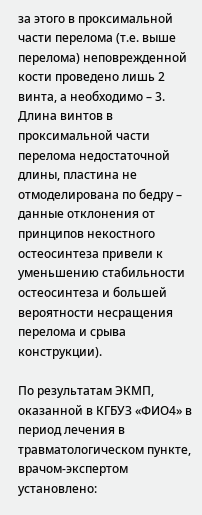за этого в проксимальной части перелома (т.е. выше перелома) неповрежденной кости проведено лишь 2 винта, а необходимо – 3. Длина винтов в проксимальной части перелома недостаточной длины, пластина не отмоделирована по бедру – данные отклонения от принципов некостного остеосинтеза привели к уменьшению стабильности остеосинтеза и большей вероятности несращения перелома и срыва конструкции).

По результатам ЭКМП, оказанной в КГБУЗ «ФИО4» в период лечения в травматологическом пункте, врачом-экспертом установлено: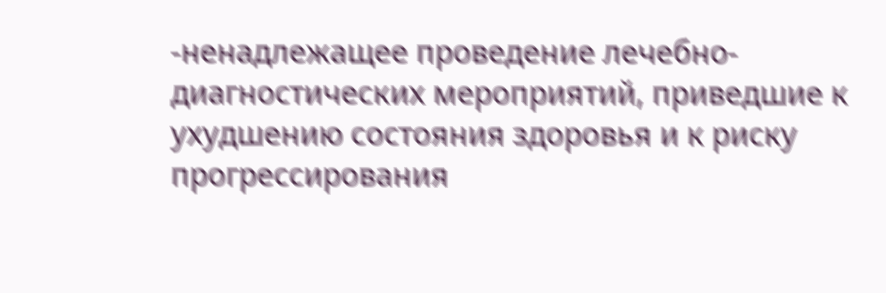-ненадлежащее проведение лечебно- диагностических мероприятий, приведшие к ухудшению состояния здоровья и к риску прогрессирования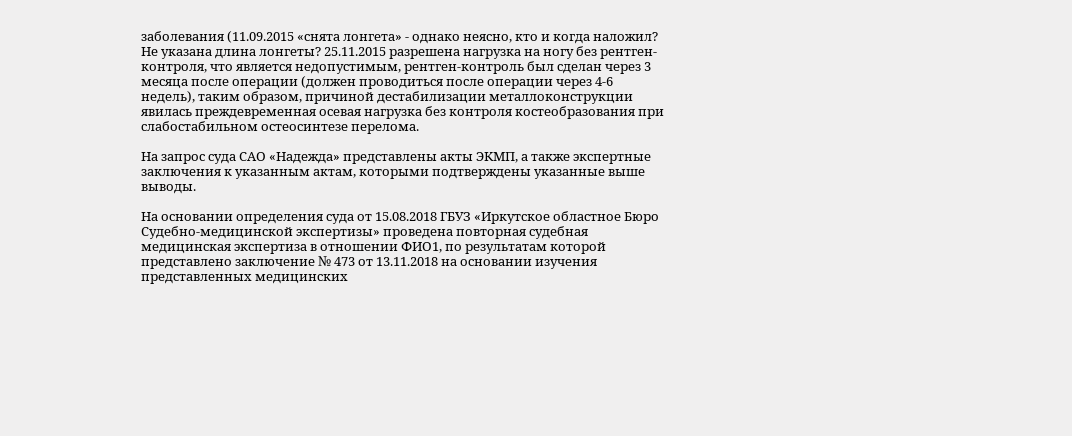заболевания (11.09.2015 «снята лонгета» - однако неясно, кто и когда наложил? Не указана длина лонгеты? 25.11.2015 разрешена нагрузка на ногу без рентген-контроля, что является недопустимым, рентген-контроль был сделан через 3 месяца после операции (должен проводиться после операции через 4-6 недель), таким образом, причиной дестабилизации металлоконструкции явилась преждевременная осевая нагрузка без контроля костеобразования при слабостабильном остеосинтезе перелома.

На запрос суда САО «Надежда» представлены акты ЭКМП, а также экспертные заключения к указанным актам, которыми подтверждены указанные выше выводы.

На основании определения суда от 15.08.2018 ГБУЗ «Иркутское областное Бюро Судебно-медицинской экспертизы» проведена повторная судебная медицинская экспертиза в отношении ФИО1, по результатам которой представлено заключение № 473 от 13.11.2018 на основании изучения представленных медицинских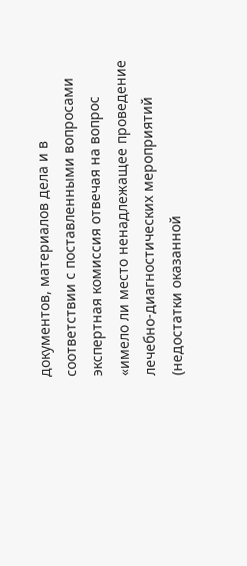документов, материалов дела и в соответствии с поставленными вопросами экспертная комиссия отвечая на вопрос «имело ли место ненадлежащее проведение лечебно-диагностических мероприятий (недостатки оказанной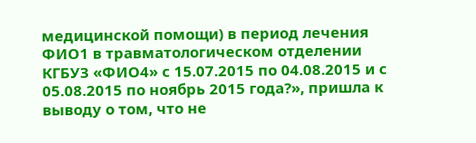медицинской помощи) в период лечения ФИО1 в травматологическом отделении КГБУЗ «ФИО4» с 15.07.2015 по 04.08.2015 и с 05.08.2015 по ноябрь 2015 года?», пришла к выводу о том, что не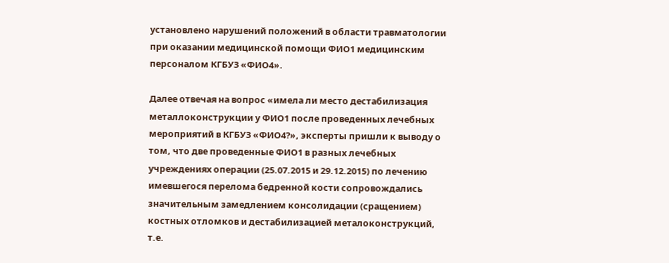установлено нарушений положений в области травматологии при оказании медицинской помощи ФИО1 медицинским персоналом КГБУЗ «ФИО4».

Далее отвечая на вопрос «имела ли место дестабилизация металлоконструкции у ФИО1 после проведенных лечебных мероприятий в КГБУЗ «ФИО4?», эксперты пришли к выводу о том, что две проведенные ФИО1 в разных лечебных учреждениях операции (25.07.2015 и 29.12.2015) по лечению имевшегося перелома бедренной кости сопровождались значительным замедлением консолидации (сращением) костных отломков и дестабилизацией металоконструкций, т.е.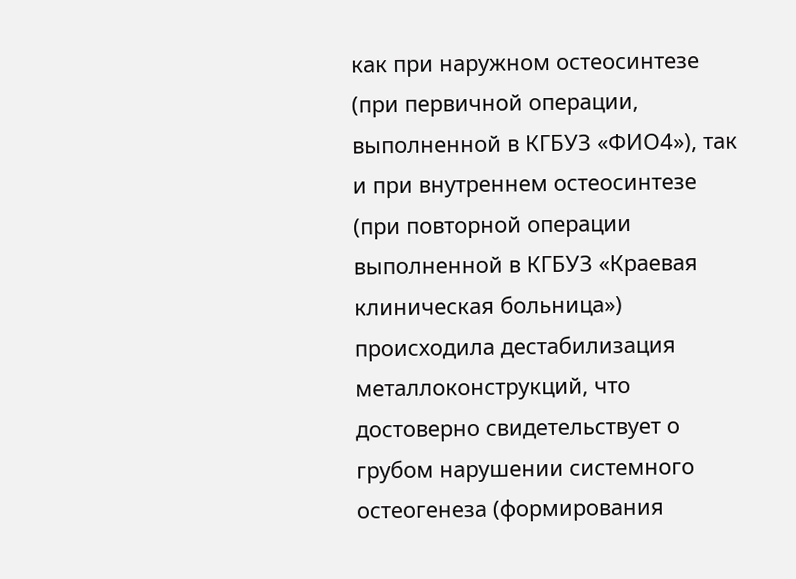как при наружном остеосинтезе (при первичной операции, выполненной в КГБУЗ «ФИО4»), так и при внутреннем остеосинтезе (при повторной операции выполненной в КГБУЗ «Краевая клиническая больница») происходила дестабилизация металлоконструкций, что достоверно свидетельствует о грубом нарушении системного остеогенеза (формирования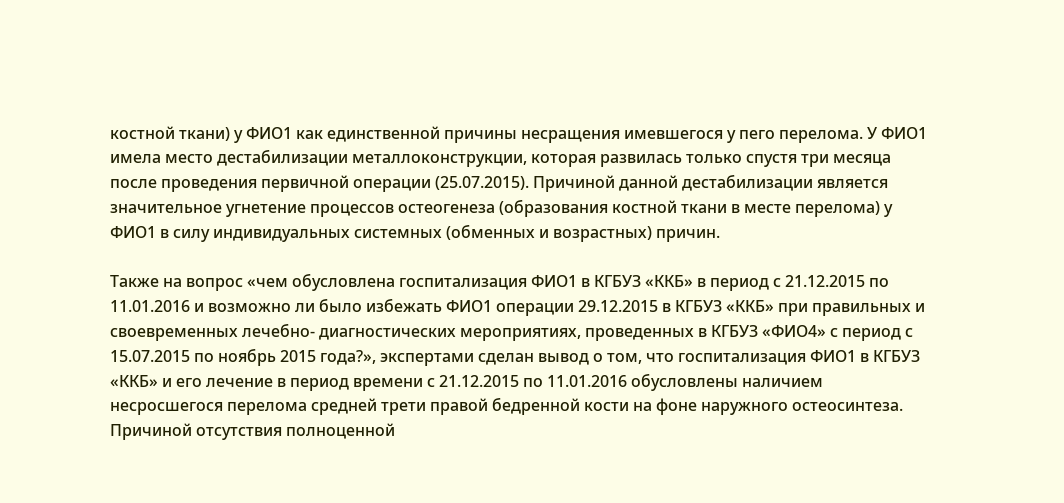костной ткани) у ФИО1 как единственной причины несращения имевшегося у пего перелома. У ФИО1 имела место дестабилизации металлоконструкции, которая развилась только спустя три месяца после проведения первичной операции (25.07.2015). Причиной данной дестабилизации является значительное угнетение процессов остеогенеза (образования костной ткани в месте перелома) у ФИО1 в силу индивидуальных системных (обменных и возрастных) причин.

Также на вопрос «чем обусловлена госпитализация ФИО1 в КГБУЗ «ККБ» в период с 21.12.2015 по 11.01.2016 и возможно ли было избежать ФИО1 операции 29.12.2015 в КГБУЗ «ККБ» при правильных и своевременных лечебно- диагностических мероприятиях, проведенных в КГБУЗ «ФИО4» с период с 15.07.2015 по ноябрь 2015 года?», экспертами сделан вывод о том, что госпитализация ФИО1 в КГБУЗ «ККБ» и его лечение в период времени с 21.12.2015 по 11.01.2016 обусловлены наличием несросшегося перелома средней трети правой бедренной кости на фоне наружного остеосинтеза. Причиной отсутствия полноценной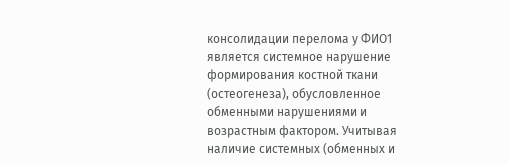консолидации перелома у ФИО1 является системное нарушение формирования костной ткани (остеогенеза), обусловленное обменными нарушениями и возрастным фактором. Учитывая наличие системных (обменных и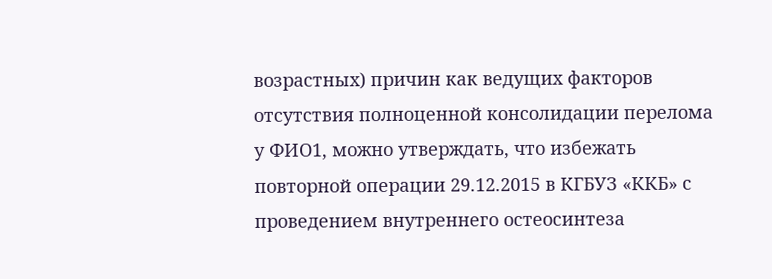возрастных) причин как ведущих факторов отсутствия полноценной консолидации перелома у ФИО1, можно утверждать, что избежать повторной операции 29.12.2015 в КГБУЗ «ККБ» с проведением внутреннего остеосинтеза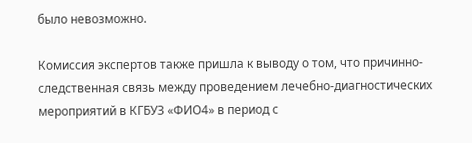было невозможно.

Комиссия экспертов также пришла к выводу о том, что причинно-следственная связь между проведением лечебно-диагностических мероприятий в КГБУЗ «ФИО4» в период с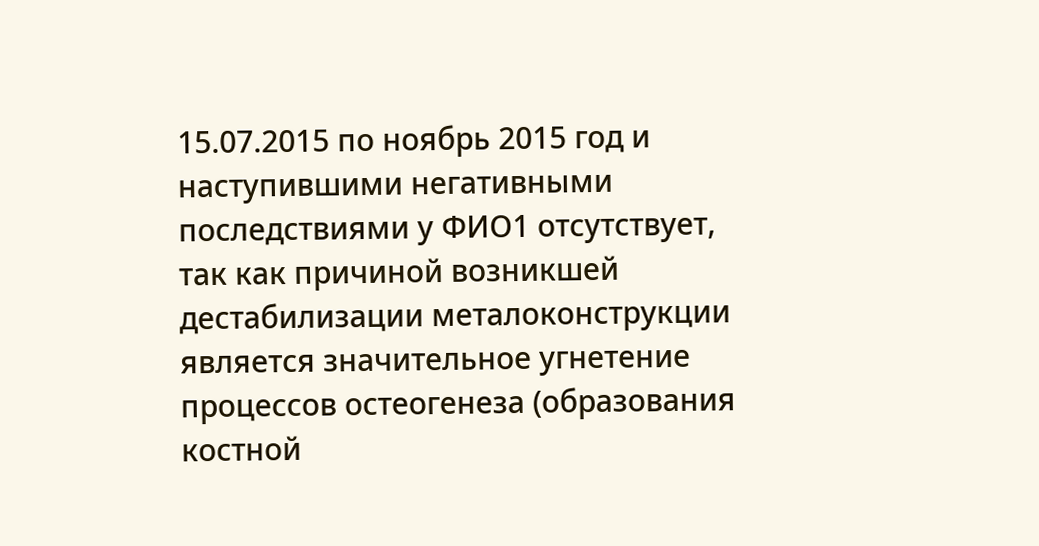15.07.2015 по ноябрь 2015 год и наступившими негативными последствиями у ФИО1 отсутствует, так как причиной возникшей дестабилизации металоконструкции является значительное угнетение процессов остеогенеза (образования костной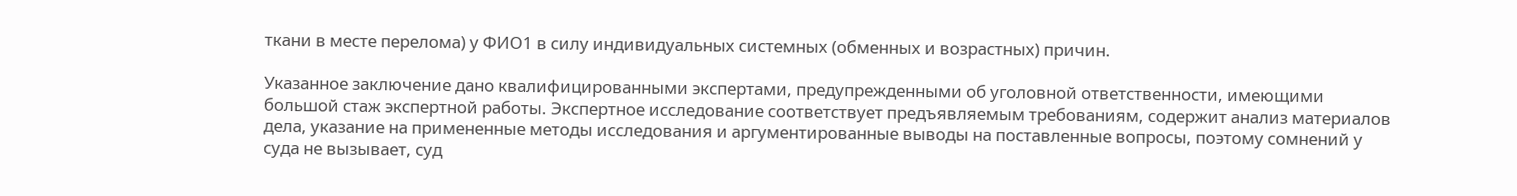ткани в месте перелома) у ФИО1 в силу индивидуальных системных (обменных и возрастных) причин.

Указанное заключение дано квалифицированными экспертами, предупрежденными об уголовной ответственности, имеющими большой стаж экспертной работы. Экспертное исследование соответствует предъявляемым требованиям, содержит анализ материалов дела, указание на примененные методы исследования и аргументированные выводы на поставленные вопросы, поэтому сомнений у суда не вызывает, суд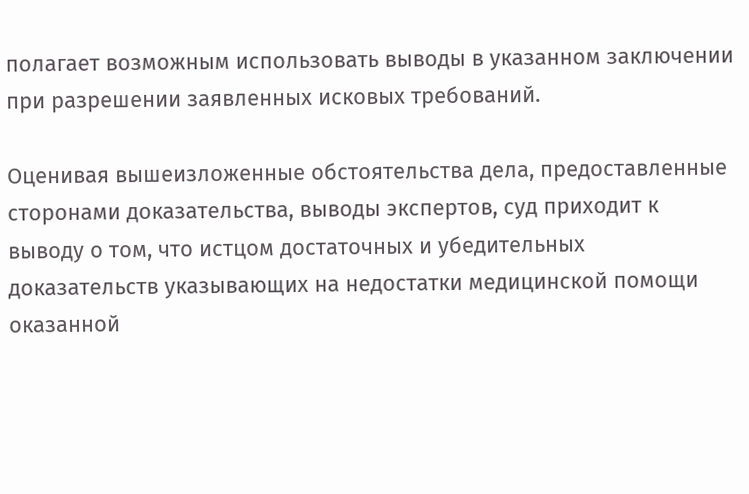полагает возможным использовать выводы в указанном заключении при разрешении заявленных исковых требований.

Оценивая вышеизложенные обстоятельства дела, предоставленные сторонами доказательства, выводы экспертов, суд приходит к выводу о том, что истцом достаточных и убедительных доказательств указывающих на недостатки медицинской помощи оказанной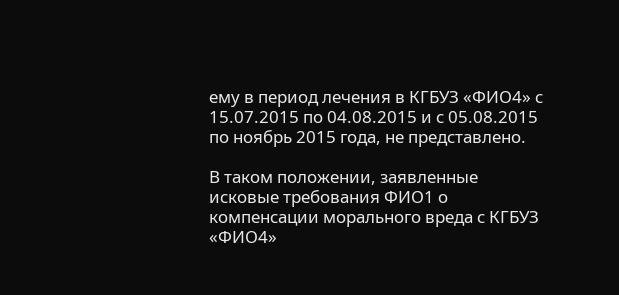ему в период лечения в КГБУЗ «ФИО4» с 15.07.2015 по 04.08.2015 и с 05.08.2015 по ноябрь 2015 года, не представлено.

В таком положении, заявленные исковые требования ФИО1 о компенсации морального вреда с КГБУЗ «ФИО4»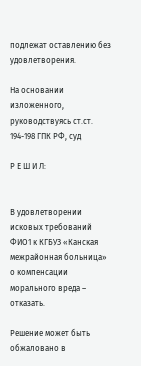подлежат оставлению без удовлетворения.

На основании изложенного, руководствуясь ст.ст. 194-198 ГПК РФ, суд

Р Е Ш И Л:


В удовлетворении исковых требований ФИО1 к КГБУЗ «Канская межрайонная больница» о компенсации морального вреда – отказать.

Решение может быть обжаловано в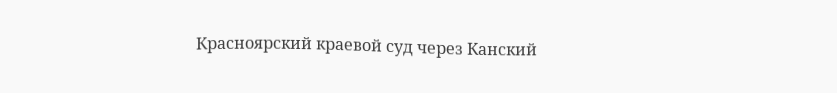Красноярский краевой суд через Канский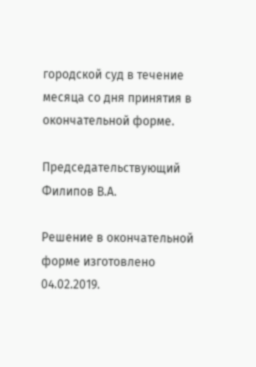городской суд в течение месяца со дня принятия в окончательной форме.

Председательствующий Филипов В.А.

Решение в окончательной форме изготовлено 04.02.2019.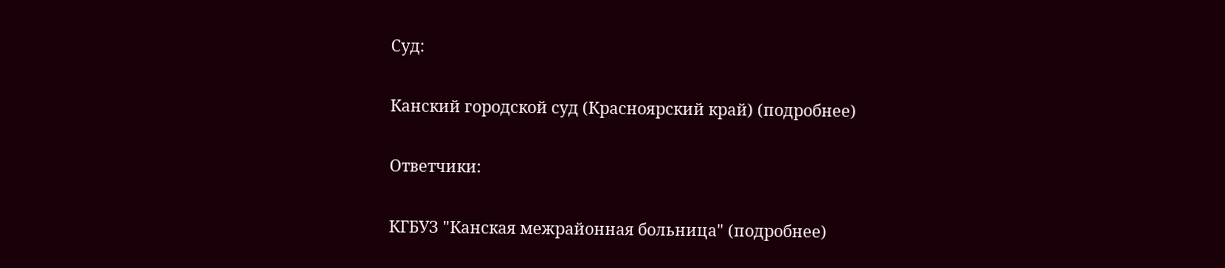Суд:

Канский городской суд (Красноярский край) (подробнее)

Ответчики:

КГБУЗ "Канская межрайонная больница" (подробнее)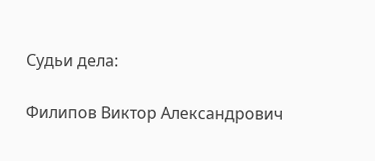Судьи дела:

Филипов Виктор Александрович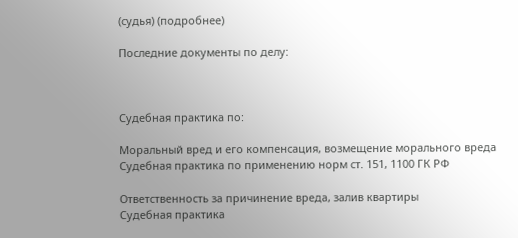(судья) (подробнее)

Последние документы по делу:



Судебная практика по:

Моральный вред и его компенсация, возмещение морального вреда
Судебная практика по применению норм ст. 151, 1100 ГК РФ

Ответственность за причинение вреда, залив квартиры
Судебная практика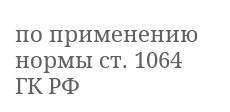по применению нормы ст. 1064 ГК РФ